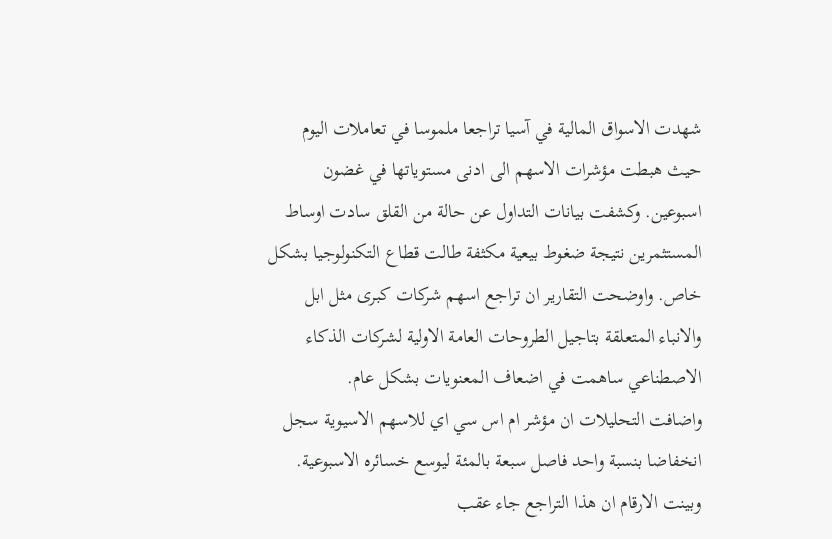شهدت الاسواق المالية في آسيا تراجعا ملموسا في تعاملات اليوم حيث هبطت مؤشرات الاسهم الى ادنى مستوياتها في غضون اسبوعين. وكشفت بيانات التداول عن حالة من القلق سادت اوساط المستثمرين نتيجة ضغوط بيعية مكثفة طالت قطاع التكنولوجيا بشكل خاص. واوضحت التقارير ان تراجع اسهم شركات كبرى مثل ابل والانباء المتعلقة بتاجيل الطروحات العامة الاولية لشركات الذكاء الاصطناعي ساهمت في اضعاف المعنويات بشكل عام.
واضافت التحليلات ان مؤشر ام اس سي اي للاسهم الاسيوية سجل انخفاضا بنسبة واحد فاصل سبعة بالمئة ليوسع خسائره الاسبوعية. وبينت الارقام ان هذا التراجع جاء عقب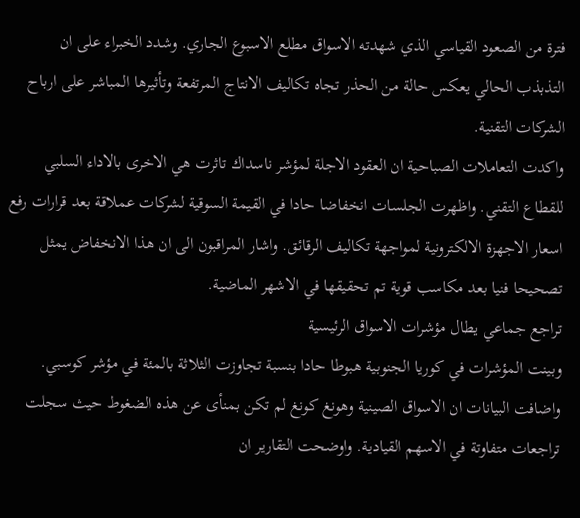فترة من الصعود القياسي الذي شهدته الاسواق مطلع الاسبوع الجاري. وشدد الخبراء على ان التذبذب الحالي يعكس حالة من الحذر تجاه تكاليف الانتاج المرتفعة وتأثيرها المباشر على ارباح الشركات التقنية.
واكدت التعاملات الصباحية ان العقود الاجلة لمؤشر ناسداك تاثرت هي الاخرى بالاداء السلبي للقطاع التقني. واظهرت الجلسات انخفاضا حادا في القيمة السوقية لشركات عملاقة بعد قرارات رفع اسعار الاجهزة الالكترونية لمواجهة تكاليف الرقائق. واشار المراقبون الى ان هذا الانخفاض يمثل تصحيحا فنيا بعد مكاسب قوية تم تحقيقها في الاشهر الماضية.
تراجع جماعي يطال مؤشرات الاسواق الرئيسية
وبينت المؤشرات في كوريا الجنوبية هبوطا حادا بنسبة تجاوزت الثلاثة بالمئة في مؤشر كوسبي. واضافت البيانات ان الاسواق الصينية وهونغ كونغ لم تكن بمنأى عن هذه الضغوط حيث سجلت تراجعات متفاوتة في الاسهم القيادية. واوضحت التقارير ان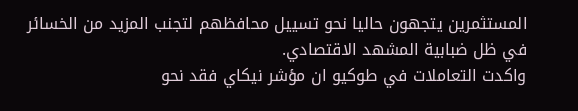المستثمرين يتجهون حاليا نحو تسييل محافظهم لتجنب المزيد من الخسائر في ظل ضبابية المشهد الاقتصادي.
واكدت التعاملات في طوكيو ان مؤشر نيكاي فقد نحو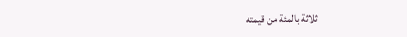ثلاثة بالمئة من قيمته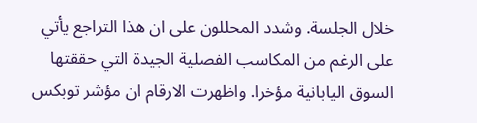خلال الجلسة. وشدد المحللون على ان هذا التراجع يأتي على الرغم من المكاسب الفصلية الجيدة التي حققتها السوق اليابانية مؤخرا. واظهرت الارقام ان مؤشر توبكس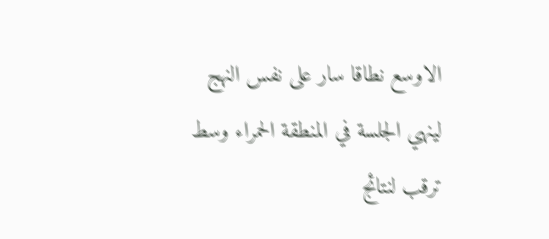الاوسع نطاقا سار على نفس النهج لينهي الجلسة في المنطقة الحمراء وسط ترقب لنتائج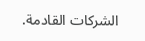الشركات القادمة.